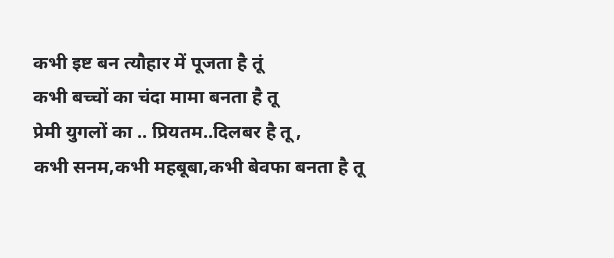कभी इष्ट बन त्यौहार में पूजता है तूं
कभी बच्चों का चंदा मामा बनता है तू
प्रेमी युगलों का .. प्रियतम..दिलबर है तू ,
कभी सनम,कभी महबूबा,कभी बेवफा बनता है तू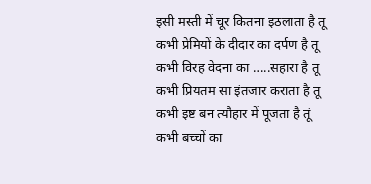इसी मस्ती में चूर कितना इठलाता है तू
कभी प्रेमियों के दीदार का दर्पण है तू
कभी विरह वेदना का …..सहारा है तू
कभी प्रियतम सा इंतजार कराता है तू
कभी इष्ट बन त्यौहार में पूजता है तूं
कभी बच्चों का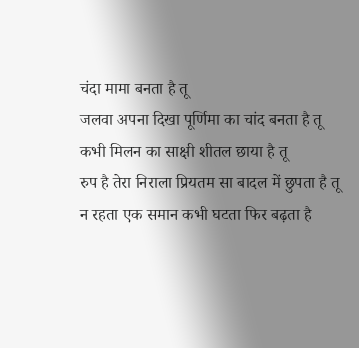चंदा मामा बनता है तू
जलवा अपना दिखा पूर्णिमा का चांद बनता है तू
कभी मिलन का साक्षी शीतल छाया है तू
रुप है तेरा निराला प्रियतम सा बादल में छुपता है तू
न रहता एक समान कभी घटता फिर बढ़ता है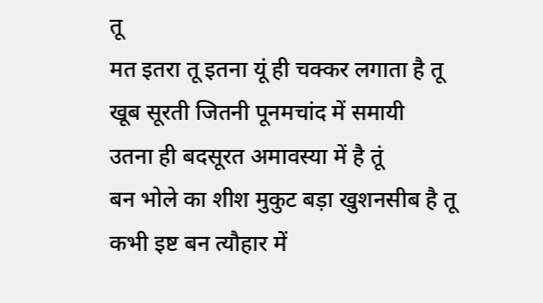तू
मत इतरा तू इतना यूं ही चक्कर लगाता है तू
खूब सूरती जितनी पूनमचांद में समायी
उतना ही बदसूरत अमावस्या में है तूं
बन भोले का शीश मुकुट बड़ा खुशनसीब है तू
कभी इष्ट बन त्यौहार में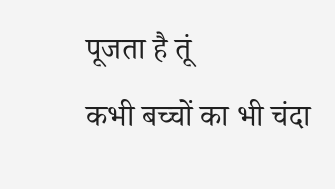पूजता है तूं
कभी बच्चों का भी चंदा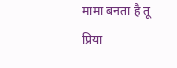मामा बनता है तू
प्रिया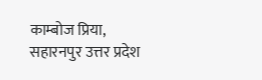काम्बोज प्रिया, सहारनपुर उत्तर प्रदेश